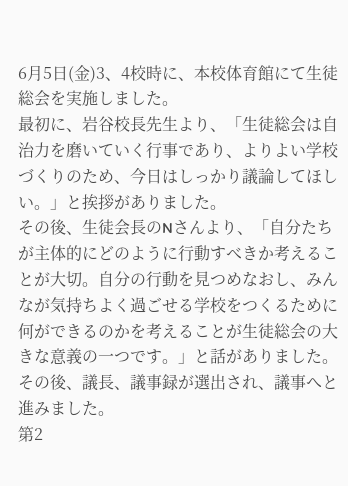6月5日(金)3、4校時に、本校体育館にて生徒総会を実施しました。
最初に、岩谷校長先生より、「生徒総会は自治力を磨いていく行事であり、よりよい学校づくりのため、今日はしっかり議論してほしい。」と挨拶がありました。
その後、生徒会長のNさんより、「自分たちが主体的にどのように行動すべきか考えることが大切。自分の行動を見つめなおし、みんなが気持ちよく過ごせる学校をつくるために何ができるのかを考えることが生徒総会の大きな意義の一つです。」と話がありました。
その後、議長、議事録が選出され、議事へと進みました。
第2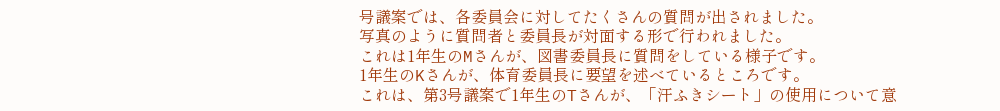号議案では、各委員会に対してたくさんの質問が出されました。
写真のように質問者と委員長が対面する形で行われました。
これは1年生のMさんが、図書委員長に質問をしている様子です。
1年生のKさんが、体育委員長に要望を述べているところです。
これは、第3号議案で1年生のTさんが、「汗ふきシート」の使用について意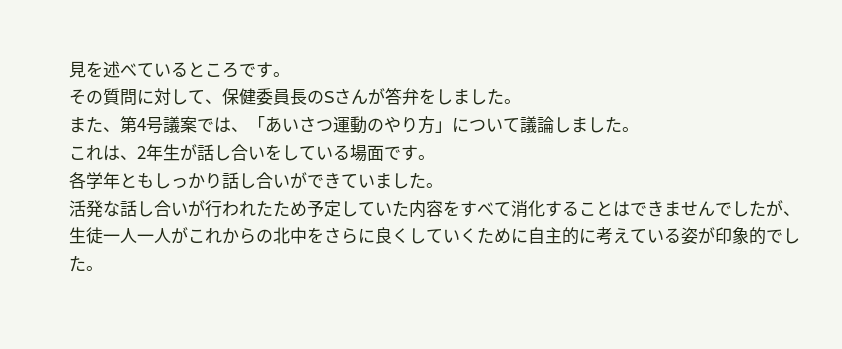見を述べているところです。
その質問に対して、保健委員長のSさんが答弁をしました。
また、第4号議案では、「あいさつ運動のやり方」について議論しました。
これは、2年生が話し合いをしている場面です。
各学年ともしっかり話し合いができていました。
活発な話し合いが行われたため予定していた内容をすべて消化することはできませんでしたが、生徒一人一人がこれからの北中をさらに良くしていくために自主的に考えている姿が印象的でした。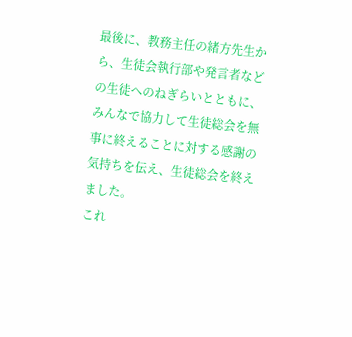最後に、教務主任の緒方先生から、生徒会執行部や発言者などの生徒へのねぎらいとともに、みんなで協力して生徒総会を無事に終えることに対する感謝の気持ちを伝え、生徒総会を終えました。
これ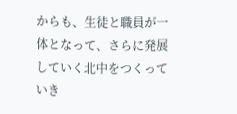からも、生徒と職員が一体となって、さらに発展していく北中をつくっていき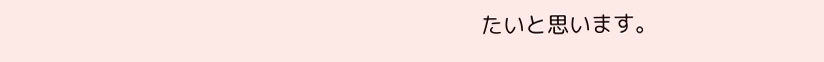たいと思います。